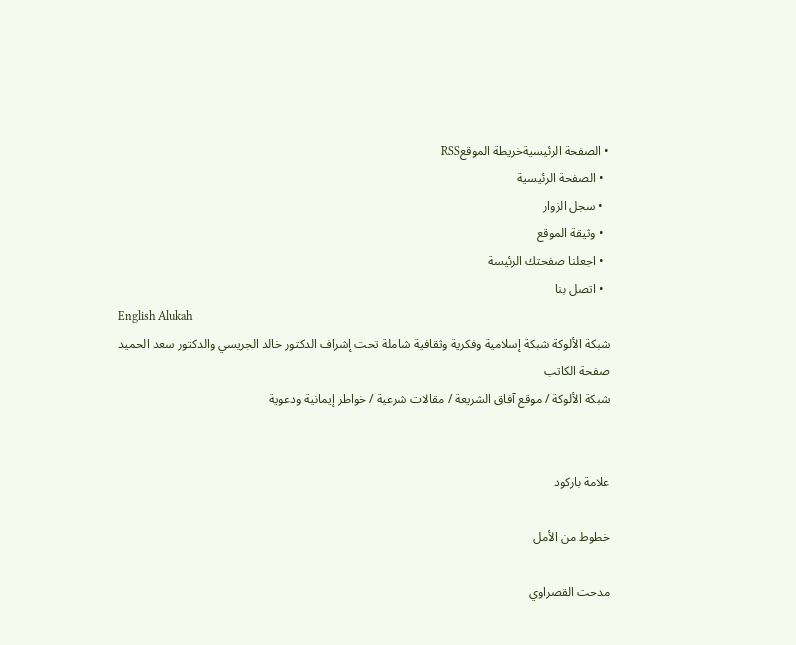• الصفحة الرئيسيةخريطة الموقعRSS
  • الصفحة الرئيسية
  • سجل الزوار
  • وثيقة الموقع
  • اجعلنا صفحتك الرئيسة
  • اتصل بنا
English Alukah
شبكة الألوكة شبكة إسلامية وفكرية وثقافية شاملة تحت إشراف الدكتور خالد الجريسي والدكتور سعد الحميد
صفحة الكاتب
شبكة الألوكة / موقع آفاق الشريعة / مقالات شرعية / خواطر إيمانية ودعوية


علامة باركود

خطوط من الأمل

مدحت القصراوي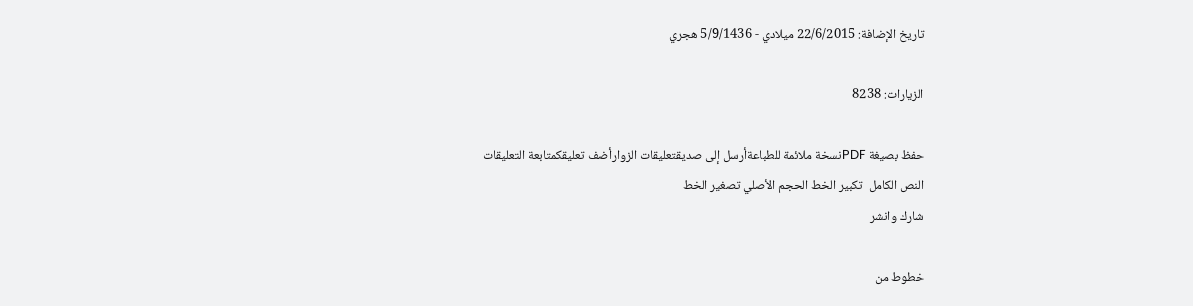تاريخ الإضافة: 22/6/2015 ميلادي - 5/9/1436 هجري

الزيارات: 8238

حفظ بصيغة PDFنسخة ملائمة للطباعةأرسل إلى صديقتعليقات الزوارأضف تعليقكمتابعة التعليقات
النص الكامل  تكبير الخط الحجم الأصلي تصغير الخط
شارك وانشر

خطوط من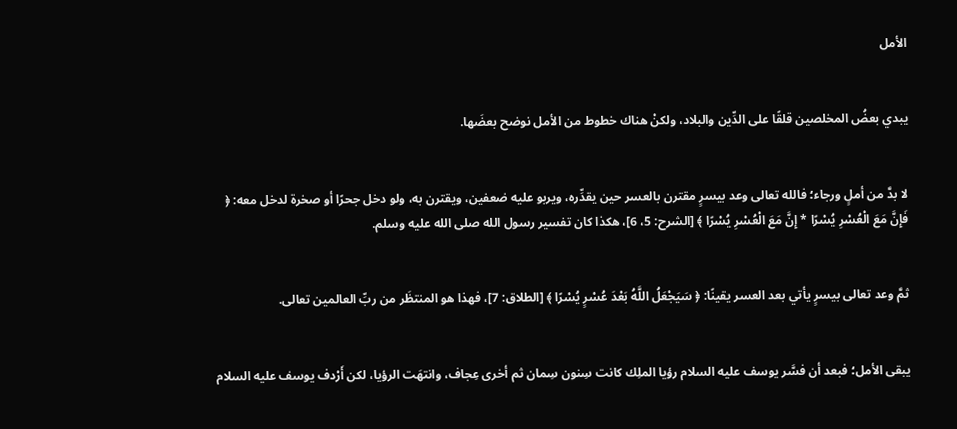الأمل


يبدي بعضُ المخلصين قلقًا على الدِّين والبلاد، ولكنْ هناك خطوط من الأمل نوضح بعضَها.


لا بدَّ من أملٍ ورجاء؛ فالله تعالى وعد بيسرٍ مقترن بالعسر حين يقدِّره، ويربو عليه ضعفين، ويقترن به، ولو دخل جحرًا أو صخرة لدخل معه: ﴿ فَإِنَّ مَعَ الْعُسْرِ يُسْرًا * إِنَّ مَعَ الْعُسْرِ يُسْرًا ﴾ [الشرح: 5، 6]، هكذا كان تفسير رسول الله صلى الله عليه وسلم.


ثمَّ وعد تعالى بيسرٍ يأتي بعد العسر يقينًا: ﴿ سَيَجْعَلُ اللَّهُ بَعْدَ عُسْرٍ يُسْرًا ﴾ [الطلاق: 7]، فهذا هو المنتظَر من ربِّ العالمين تعالى.


يبقى الأمل؛ فبعد أن فسَّر يوسف عليه السلام رؤيا الملِك كانت سِنون سِمان ثم أخرى عِجاف، وانتهَت الرؤيا، لكن أَرْدف يوسف عليه السلام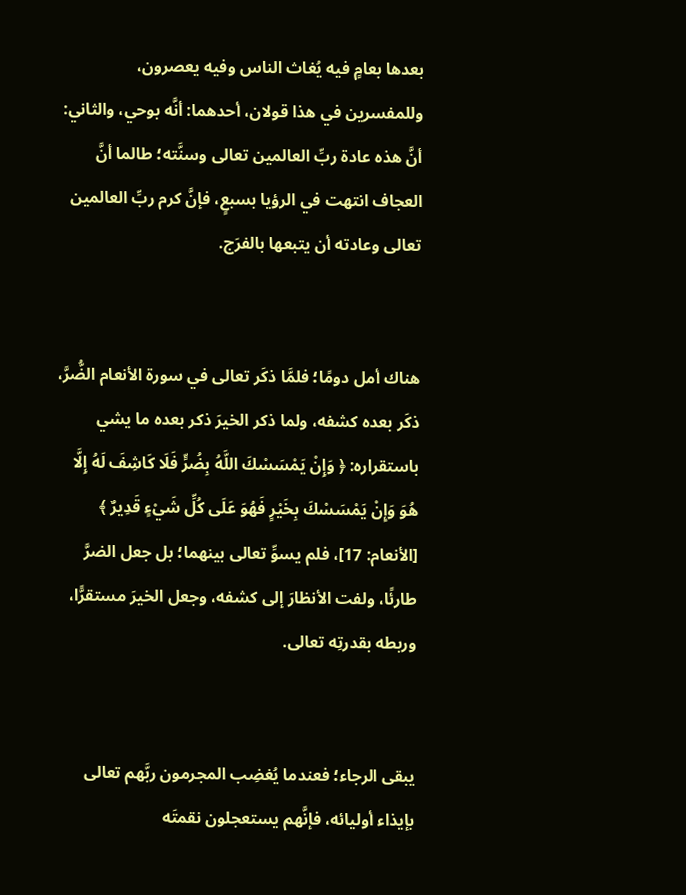بعدها بعامٍ فيه يُغاث الناس وفيه يعصرون، وللمفسرين في هذا قولان، أحدهما: أنَّه بوحي، والثاني: أنَّ هذه عادة ربِّ العالمين تعالى وسنَّته؛ طالما أنَّ العجاف انتهت في الرؤيا بسبعٍ، فإنَّ كرم ربِّ العالمين تعالى وعادته أن يتبعها بالفرَج.


هناك أمل دومًا؛ فلمَّا ذكَر تعالى في سورة الأنعام الضُّرَّ، ذكَر بعده كشفه، ولما ذكر الخيرَ ذكر بعده ما يشي باستقراره: ﴿ وَإِنْ يَمْسَسْكَ اللَّهُ بِضُرٍّ فَلَا كَاشِفَ لَهُ إِلَّا هُوَ وَإِنْ يَمْسَسْكَ بِخَيْرٍ فَهُوَ عَلَى كُلِّ شَيْءٍ قَدِيرٌ ﴾ [الأنعام: 17]، فلم يسوِّ تعالى بينهما؛ بل جعل الضرَّ طارئًا، ولفت الأنظارَ إلى كشفه، وجعل الخيرَ مستقرًّا، وربطه بقدرتِه تعالى.


يبقى الرجاء؛ فعندما يُغضِب المجرمون ربَّهم تعالى بإيذاء أوليائه، فإنَّهم يستعجلون نقمتَه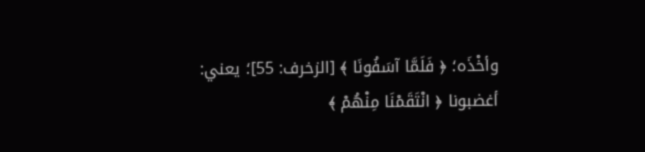وأخْذَه؛ ﴿ فَلَمَّا آسَفُونَا ﴾ [الزخرف: 55]؛ يعني: أغضبونا ﴿ انْتَقَمْنَا مِنْهُمْ ﴾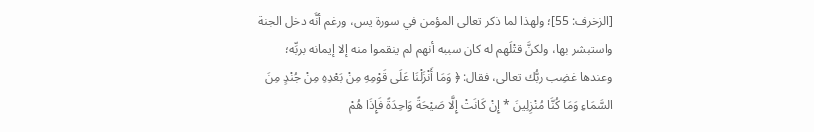[الزخرف: 55]؛ ولهذا لما ذكر تعالى المؤمن في سورة يس، ورغم أنَّه دخل الجنة واستبشر بها، ولكنَّ قتْلَهم له كان سببه أنهم لم ينقموا منه إلا إيمانه بربِّه؛ وعندها غضِب ربُّك تعالى، فقال: ﴿ وَمَا أَنْزَلْنَا عَلَى قَوْمِهِ مِنْ بَعْدِهِ مِنْ جُنْدٍ مِنَ السَّمَاءِ وَمَا كُنَّا مُنْزِلِينَ * إِنْ كَانَتْ إِلَّا صَيْحَةً وَاحِدَةً فَإِذَا هُمْ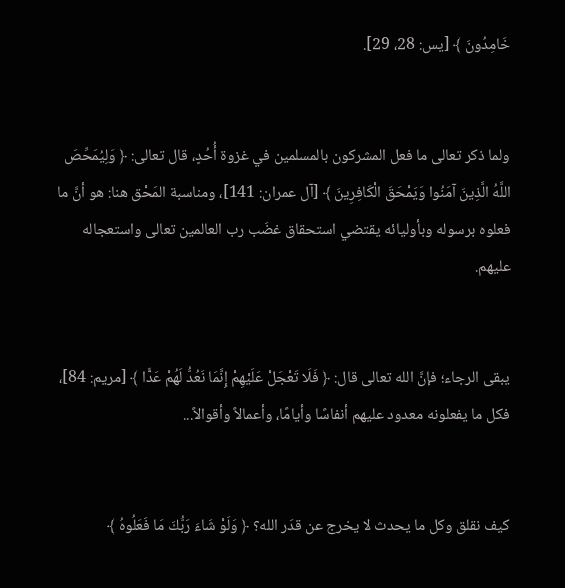خَامِدُونَ ﴾ [يس: 28، 29].


ولما ذكر تعالى ما فعل المشركون بالمسلمين في غزوة أُحُدٍ، قال تعالى: ﴿ وَلِيُمَحِّصَ اللَّهُ الَّذِينَ آمَنُوا وَيَمْحَقَ الْكَافِرِينَ ﴾ [آل عمران: 141]، ومناسبة المَحْق هنا: هو أنَّ ما فعلوه برسوله وبأوليائه يقتضي استحقاق غضَب رب العالمين تعالى واستعجاله عليهم.


يبقى الرجاء؛ فإنَّ الله تعالى قال: ﴿ فَلَا تَعْجَلْ عَلَيْهِمْ إِنَّمَا نَعُدُّ لَهُمْ عَدًّا ﴾ [مريم: 84]، فكل ما يفعلونه معدود عليهم أنفاسًا وأيامًا، وأعمالاً وأقوالاً...


كيف نقلق وكل ما يحدث لا يخرج عن قدَر الله؟ ﴿ وَلَوْ شَاءَ رَبُّكَ مَا فَعَلُوهُ ﴾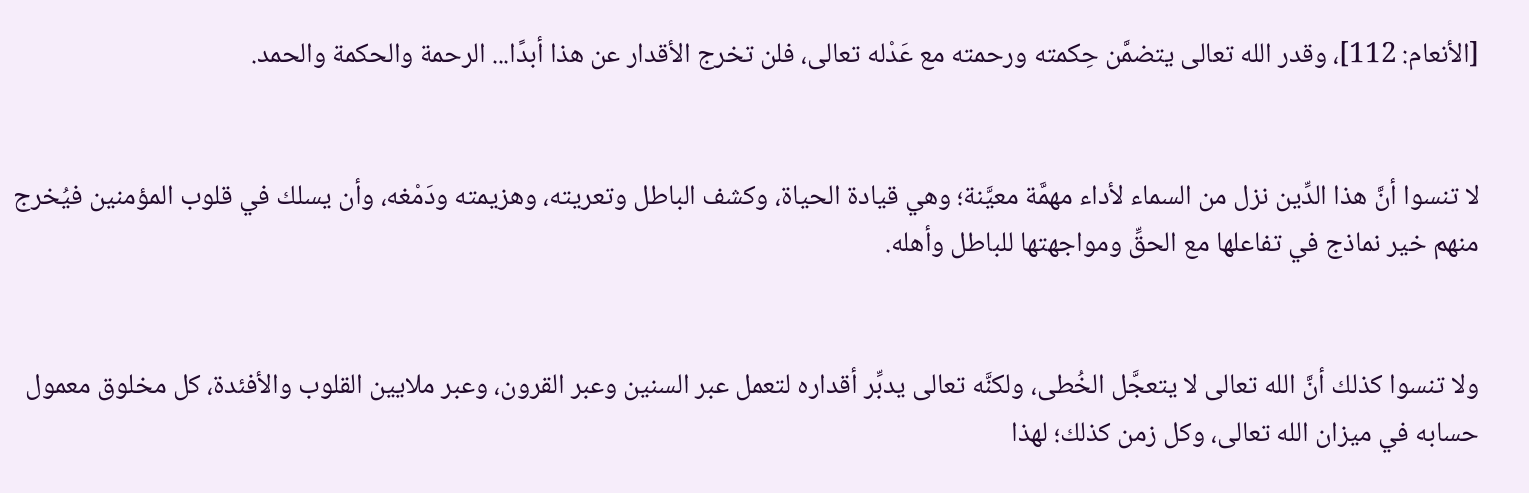[الأنعام: 112]، وقدر الله تعالى يتضمَّن حِكمته ورحمته مع عَدْله تعالى، فلن تخرج الأقدار عن هذا أبدًا... الرحمة والحكمة والحمد.


لا تنسوا أنَّ هذا الدِّين نزل من السماء لأداء مهمَّة معيَّنة؛ وهي قيادة الحياة، وكشف الباطل وتعريته، وهزيمته ودَمْغه، وأن يسلك في قلوب المؤمنين فيُخرج منهم خير نماذج في تفاعلها مع الحقِّ ومواجهتها للباطل وأهله.


ولا تنسوا كذلك أنَّ الله تعالى لا يتعجَّل الخُطى، ولكنَّه تعالى يدبِّر أقداره لتعمل عبر السنين وعبر القرون، وعبر ملايين القلوب والأفئدة، كل مخلوق معمول حسابه في ميزان الله تعالى، وكل زمن كذلك؛ لهذا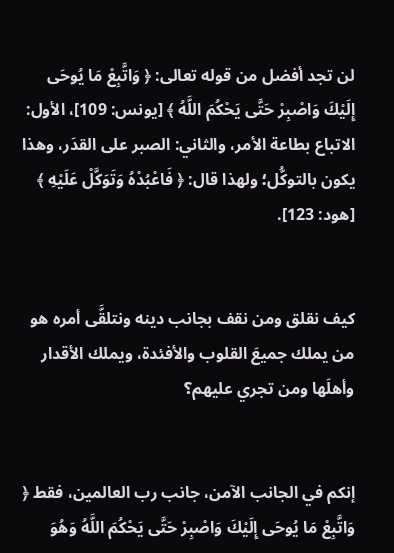لن تجد أفضل من قوله تعالى: ﴿ وَاتَّبِعْ مَا يُوحَى إِلَيْكَ وَاصْبِرْ حَتَّى يَحْكُمَ اللَّهُ ﴾ [يونس: 109]، الأول: الاتباع بطاعة الأمر، والثاني: الصبر على القدَر، وهذا يكون بالتوكُّل؛ ولهذا قال: ﴿ فَاعْبُدْهُ وَتَوَكَّلْ عَلَيْهِ ﴾ [هود: 123].


كيف نقلق ومن نقف بجانب دينه ونتلقَّى أمره هو من يملك جميعَ القلوب والأفئدة، ويملك الأقدار وأهلَها ومن تجري عليهم؟


إنكم في الجانب الآمن، جانب رب العالمين، فقط ﴿ وَاتَّبِعْ مَا يُوحَى إِلَيْكَ وَاصْبِرْ حَتَّى يَحْكُمَ اللَّهُ وَهُوَ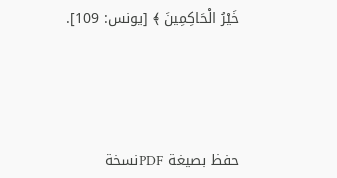خَيْرُ الْحَاكِمِينَ ﴾ [يونس: 109].





حفظ بصيغة PDFنسخة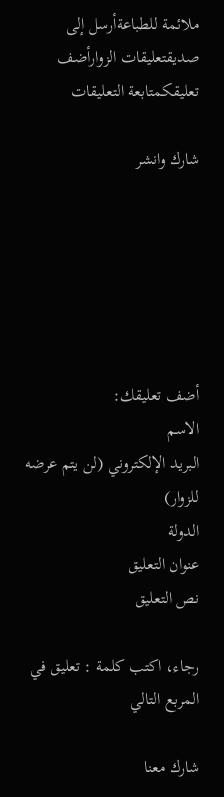ملائمة للطباعةأرسل إلى صديقتعليقات الزوارأضف تعليقكمتابعة التعليقات

شارك وانشر






أضف تعليقك:
الاسم
البريد الإلكتروني (لن يتم عرضه للزوار)
الدولة
عنوان التعليق
نص التعليق

رجاء، اكتب كلمة : تعليق في المربع التالي

شارك معنا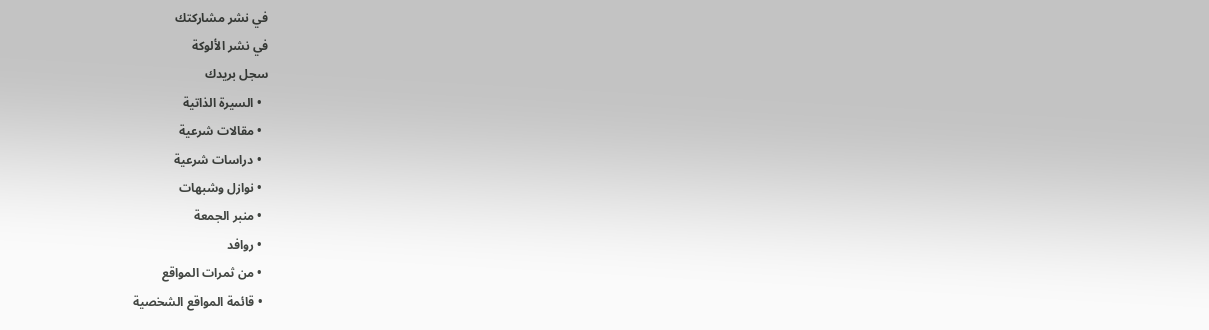في نشر مشاركتك
في نشر الألوكة
سجل بريدك
  • السيرة الذاتية
  • مقالات شرعية
  • دراسات شرعية
  • نوازل وشبهات
  • منبر الجمعة
  • روافد
  • من ثمرات المواقع
  • قائمة المواقع الشخصية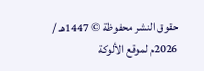حقوق النشر محفوظة © 1447هـ / 2026م لموقع الألوكة